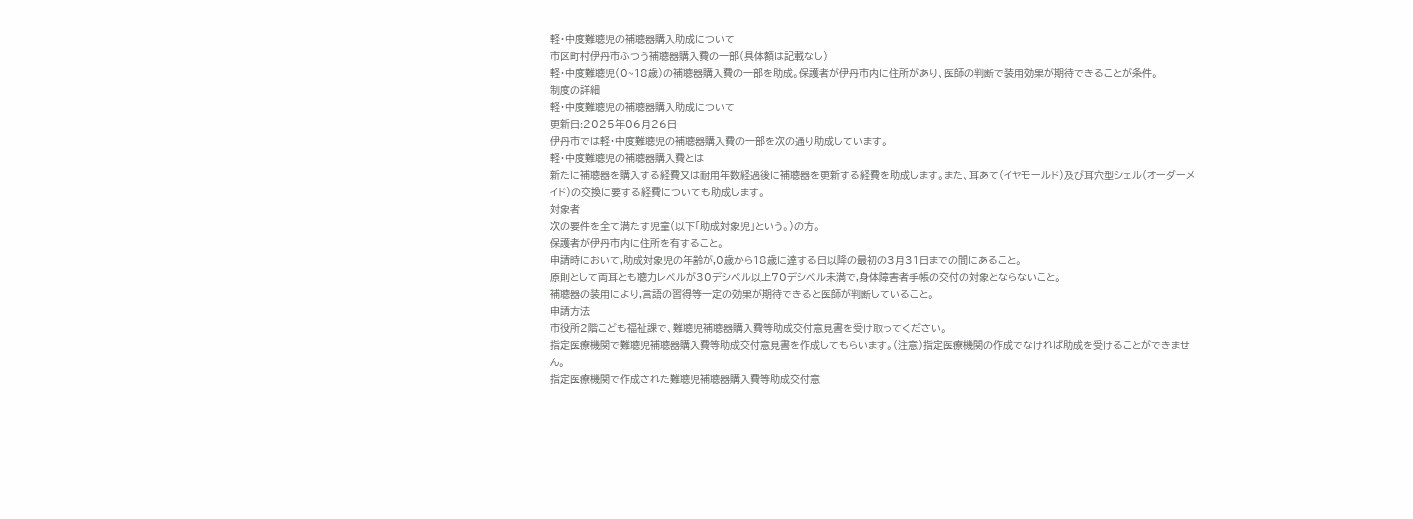軽・中度難聴児の補聴器購入助成について
市区町村伊丹市ふつう補聴器購入費の一部(具体額は記載なし)
軽・中度難聴児(0~18歳)の補聴器購入費の一部を助成。保護者が伊丹市内に住所があり、医師の判断で装用効果が期待できることが条件。
制度の詳細
軽・中度難聴児の補聴器購入助成について
更新日:2025年06月26日
伊丹市では軽・中度難聴児の補聴器購入費の一部を次の通り助成しています。
軽・中度難聴児の補聴器購入費とは
新たに補聴器を購入する経費又は耐用年数経過後に補聴器を更新する経費を助成します。また、耳あて(イヤモールド)及び耳穴型シェル(オーダーメイド)の交換に要する経費についても助成します。
対象者
次の要件を全て満たす児童(以下「助成対象児」という。)の方。
保護者が伊丹市内に住所を有すること。
申請時において,助成対象児の年齢が,0歳から18歳に達する日以降の最初の3月31日までの間にあること。
原則として両耳とも聴力レベルが30デシベル以上70デシベル未満で,身体障害者手帳の交付の対象とならないこと。
補聴器の装用により,言語の習得等一定の効果が期待できると医師が判断していること。
申請方法
市役所2階こども福祉課で、難聴児補聴器購入費等助成交付意見書を受け取ってください。
指定医療機関で難聴児補聴器購入費等助成交付意見書を作成してもらいます。(注意)指定医療機関の作成でなければ助成を受けることができません。
指定医療機関で作成された難聴児補聴器購入費等助成交付意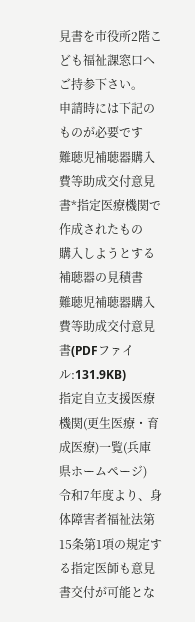見書を市役所2階こども福祉課窓口へご持参下さい。
申請時には下記のものが必要です
難聴児補聴器購入費等助成交付意見書*指定医療機関で作成されたもの
購入しようとする補聴器の見積書
難聴児補聴器購入費等助成交付意見書(PDFファイル:131.9KB)
指定自立支援医療機関(更生医療・育成医療)一覧(兵庫県ホームページ)
令和7年度より、身体障害者福祉法第15条第1項の規定する指定医師も意見書交付が可能とな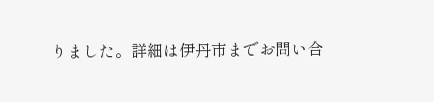りました。詳細は伊丹市までお問い合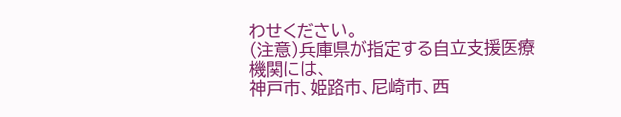わせください。
(注意)兵庫県が指定する自立支援医療機関には、
神戸市、姫路市、尼崎市、西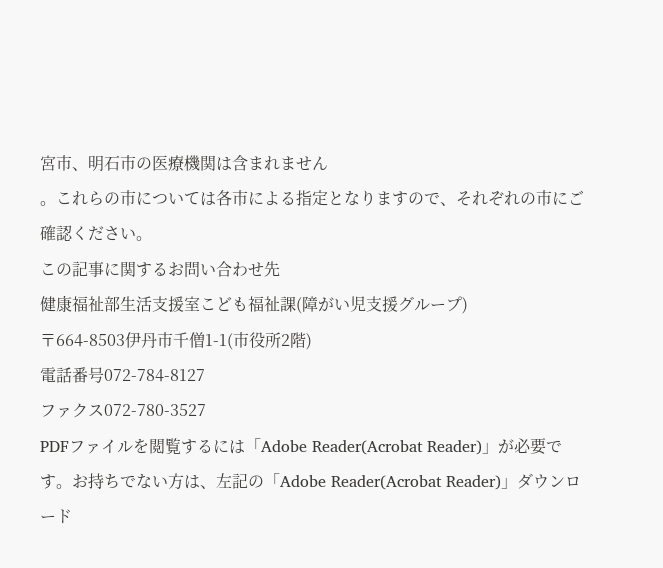宮市、明石市の医療機関は含まれません
。これらの市については各市による指定となりますので、それぞれの市にご確認ください。
この記事に関するお問い合わせ先
健康福祉部生活支援室こども福祉課(障がい児支援グループ)
〒664-8503伊丹市千僧1-1(市役所2階)
電話番号072-784-8127
ファクス072-780-3527
PDFファイルを閲覧するには「Adobe Reader(Acrobat Reader)」が必要です。お持ちでない方は、左記の「Adobe Reader(Acrobat Reader)」ダウンロード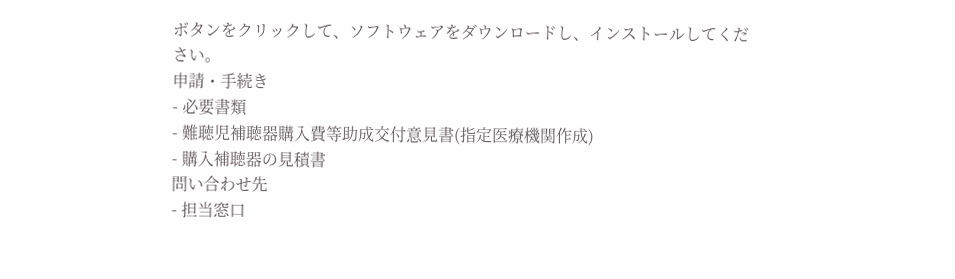ボタンをクリックして、ソフトウェアをダウンロードし、インストールしてください。
申請・手続き
- 必要書類
- 難聴児補聴器購入費等助成交付意見書(指定医療機関作成)
- 購入補聴器の見積書
問い合わせ先
- 担当窓口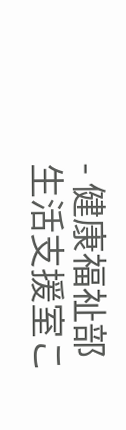- 健康福祉部生活支援室こ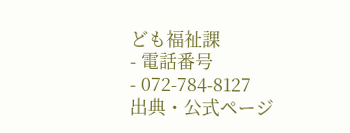ども福祉課
- 電話番号
- 072-784-8127
出典・公式ページ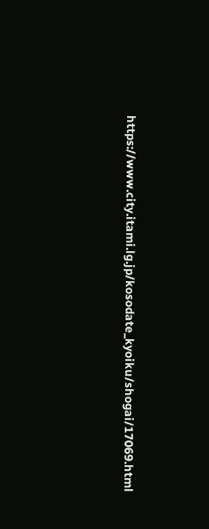https://www.city.itami.lg.jp/kosodate_kyoiku/shogai/17069.html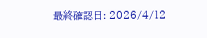最終確認日: 2026/4/12